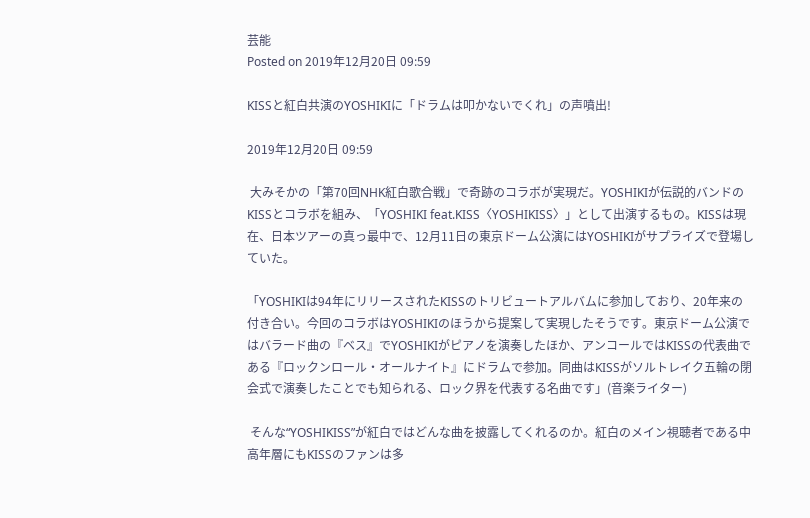芸能
Posted on 2019年12月20日 09:59

KISSと紅白共演のYOSHIKIに「ドラムは叩かないでくれ」の声噴出!

2019年12月20日 09:59

 大みそかの「第70回NHK紅白歌合戦」で奇跡のコラボが実現だ。YOSHIKIが伝説的バンドのKISSとコラボを組み、「YOSHIKI feat.KISS〈YOSHIKISS〉」として出演するもの。KISSは現在、日本ツアーの真っ最中で、12月11日の東京ドーム公演にはYOSHIKIがサプライズで登場していた。

「YOSHIKIは94年にリリースされたKISSのトリビュートアルバムに参加しており、20年来の付き合い。今回のコラボはYOSHIKIのほうから提案して実現したそうです。東京ドーム公演ではバラード曲の『ベス』でYOSHIKIがピアノを演奏したほか、アンコールではKISSの代表曲である『ロックンロール・オールナイト』にドラムで参加。同曲はKISSがソルトレイク五輪の閉会式で演奏したことでも知られる、ロック界を代表する名曲です」(音楽ライター)

 そんな“YOSHIKISS”が紅白ではどんな曲を披露してくれるのか。紅白のメイン視聴者である中高年層にもKISSのファンは多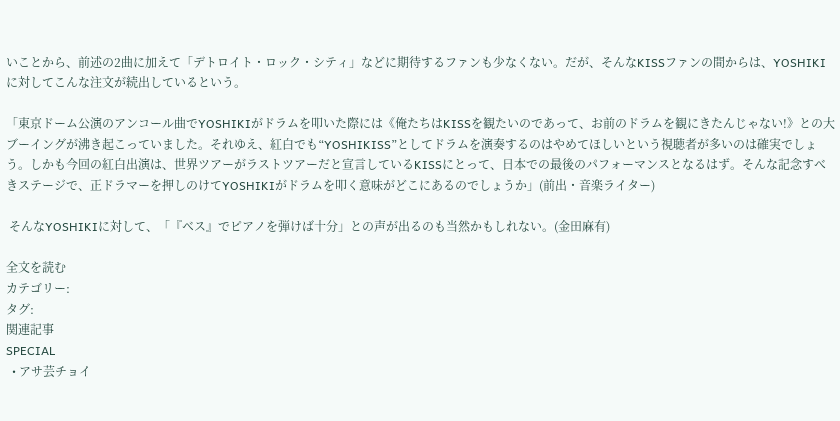いことから、前述の2曲に加えて「デトロイト・ロック・シティ」などに期待するファンも少なくない。だが、そんなKISSファンの間からは、YOSHIKIに対してこんな注文が続出しているという。

「東京ドーム公演のアンコール曲でYOSHIKIがドラムを叩いた際には《俺たちはKISSを観たいのであって、お前のドラムを観にきたんじゃない!》との大ブーイングが沸き起こっていました。それゆえ、紅白でも“YOSHIKISS”としてドラムを演奏するのはやめてほしいという視聴者が多いのは確実でしょう。しかも今回の紅白出演は、世界ツアーがラストツアーだと宣言しているKISSにとって、日本での最後のパフォーマンスとなるはず。そんな記念すべきステージで、正ドラマーを押しのけてYOSHIKIがドラムを叩く意味がどこにあるのでしょうか」(前出・音楽ライター)

 そんなYOSHIKIに対して、「『ベス』でピアノを弾けば十分」との声が出るのも当然かもしれない。(金田麻有)

全文を読む
カテゴリー:
タグ:
関連記事
SPECIAL
  • アサ芸チョイ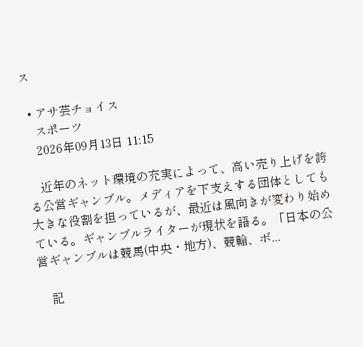ス

  • アサ芸チョイス
    スポーツ
    2026年09月13日 11:15

    近年のネット環境の充実によって、高い売り上げを誇る公営ギャンブル。メディアを下支えする団体としても大きな役割を担っているが、最近は風向きが変わり始めている。ギャンブルライターが現状を語る。「日本の公営ギャンブルは競馬(中央・地方)、競輪、ボ...

    記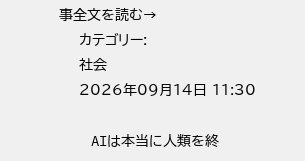事全文を読む→
    カテゴリー:
    社会
    2026年09月14日 11:30

    AIは本当に人類を終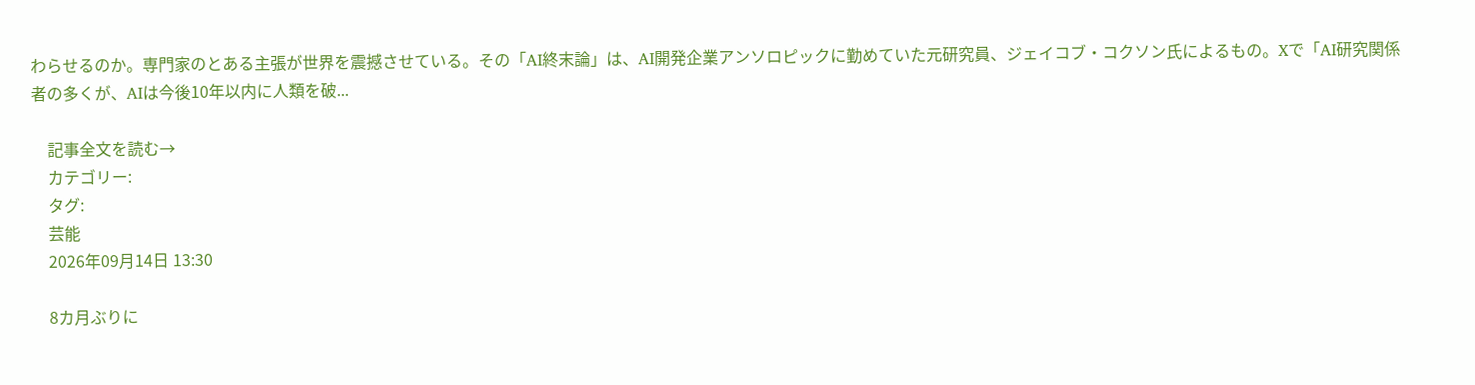わらせるのか。専門家のとある主張が世界を震撼させている。その「AI終末論」は、AI開発企業アンソロピックに勤めていた元研究員、ジェイコブ・コクソン氏によるもの。Xで「AI研究関係者の多くが、AIは今後10年以内に人類を破...

    記事全文を読む→
    カテゴリー:
    タグ:
    芸能
    2026年09月14日 13:30

    8カ月ぶりに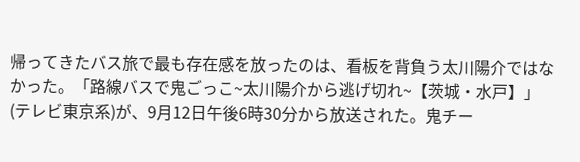帰ってきたバス旅で最も存在感を放ったのは、看板を背負う太川陽介ではなかった。「路線バスで鬼ごっこ~太川陽介から逃げ切れ~【茨城・水戸】」(テレビ東京系)が、9月12日午後6時30分から放送された。鬼チー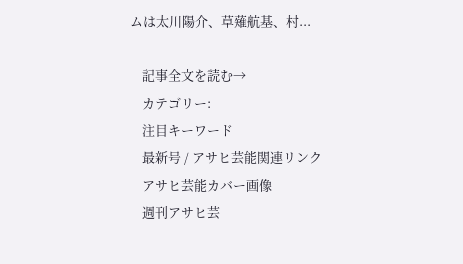ムは太川陽介、草薙航基、村...

    記事全文を読む→
    カテゴリー:
    注目キーワード
    最新号 / アサヒ芸能関連リンク
    アサヒ芸能カバー画像
    週刊アサヒ芸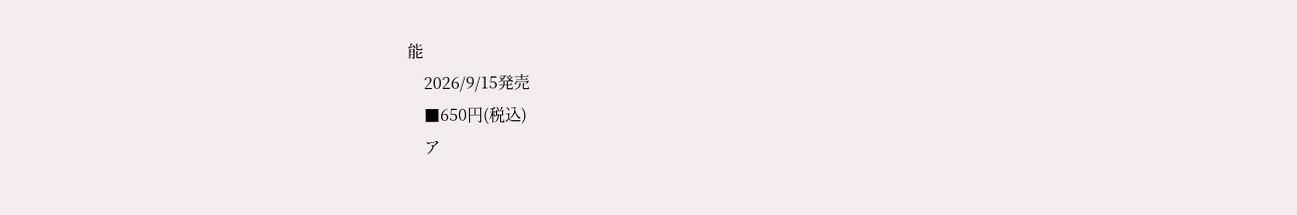能
    2026/9/15発売
    ■650円(税込)
    ア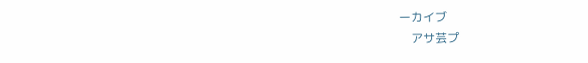ーカイブ
    アサ芸プ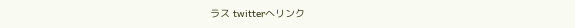ラス twitterへリンク